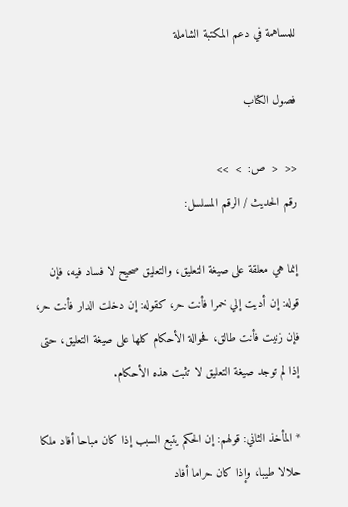للمساهمة في دعم المكتبة الشاملة

فصول الكتاب

<<  <  ص:  >  >>
رقم الحديث / الرقم المسلسل:

إنما هي معلقة على صيغة التعليق، والتعليق صحيح لا فساد فيه، فإن قوله: إن أديت إلي خمرا فأنت حر، كقوله: إن دخلت الدار فأنت حر، فإن زنيت فأنت طالق، فحوالة الأحكام كلها على صيغة التعليق، حتى إذا لم توجد صيغة التعليق لا تثبت هذه الأحكام.

* المأخذ الثاني: قولهم: إن الحكم يتبع السبب إذا كان مباحا أفاد ملكا حلالا طيبا، وإذا كان حراما أفاد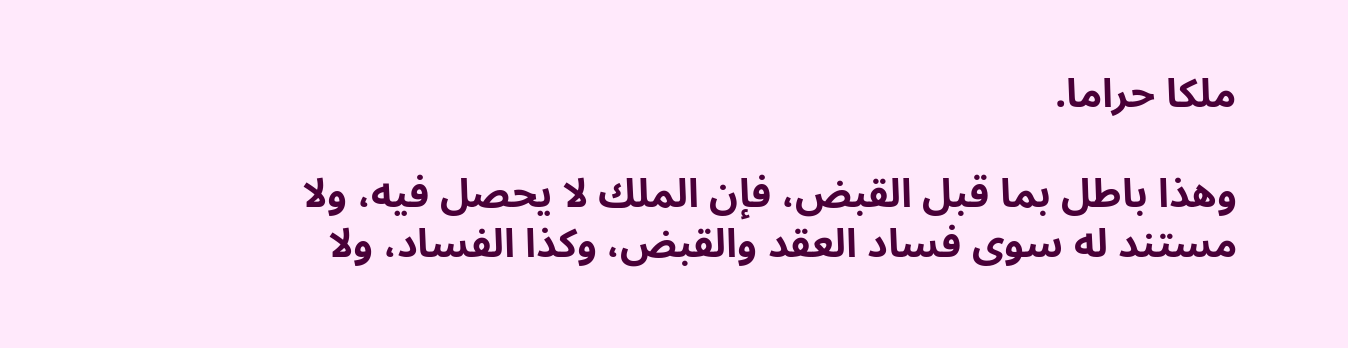ملكا حراما.

وهذا باطل بما قبل القبض، فإن الملك لا يحصل فيه، ولا مستند له سوى فساد العقد والقبض، وكذا الفساد، ولا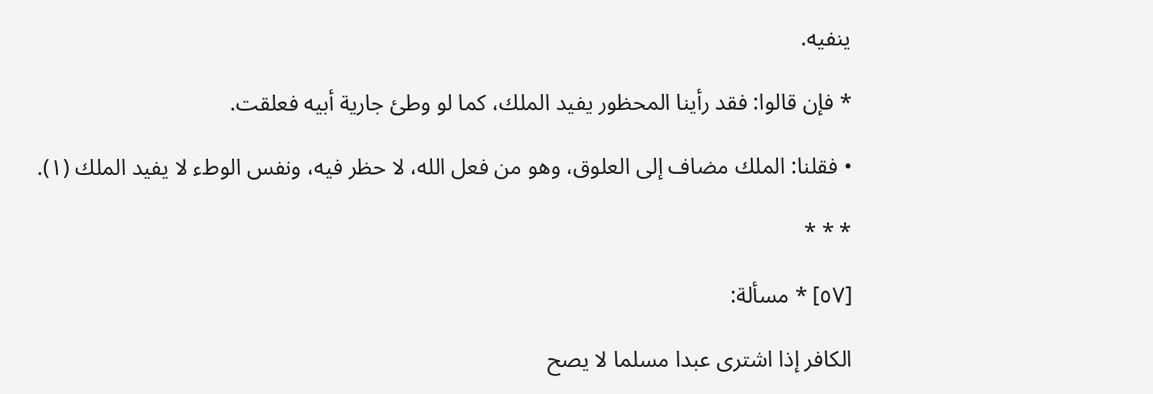ينفيه.

* فإن قالوا: فقد رأينا المحظور يفيد الملك، كما لو وطئ جارية أبيه فعلقت.

• فقلنا: الملك مضاف إلى العلوق، وهو من فعل الله، لا حظر فيه، ونفس الوطء لا يفيد الملك (١).

* * *

[٥٧] * مسألة:

الكافر إذا اشترى عبدا مسلما لا يصح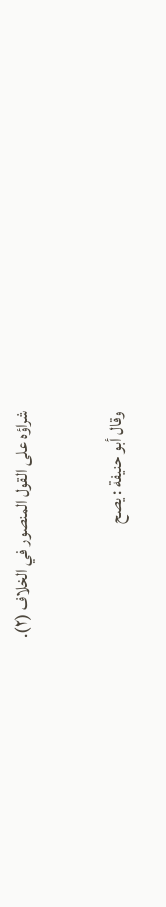شراؤه على القول المنصور في الخلاف (٢).

وقال أبو حنيفة : يصح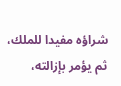شراؤه مفيدا للملك، ثم يؤمر بإزالته،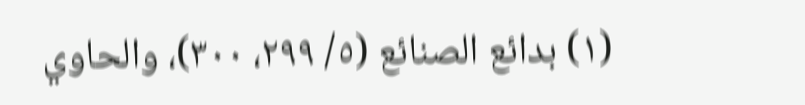(١) بدائع الصنائع (٥/ ٢٩٩، ٣٠٠)، والحاوي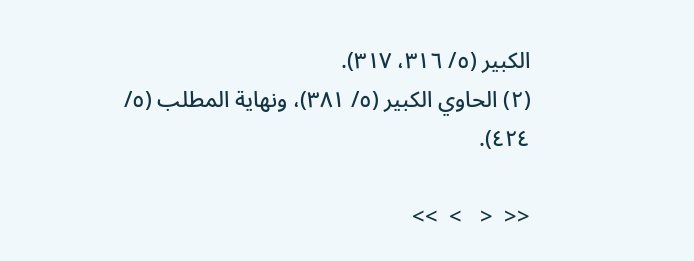الكبير (٥/ ٣١٦، ٣١٧).
(٢) الحاوي الكبير (٥/ ٣٨١)، ونهاية المطلب (٥/ ٤٢٤).

<<  <   >  >>